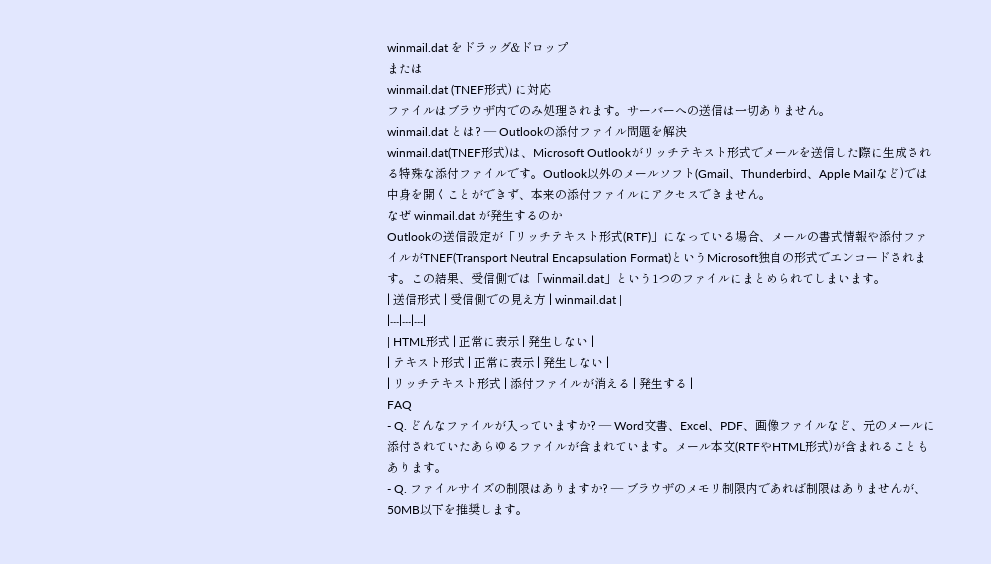winmail.dat をドラッグ&ドロップ
または
winmail.dat (TNEF形式) に対応
ファイルはブラウザ内でのみ処理されます。サーバーへの送信は一切ありません。
winmail.dat とは? ― Outlookの添付ファイル問題を解決
winmail.dat(TNEF形式)は、Microsoft Outlookがリッチテキスト形式でメールを送信した際に生成される特殊な添付ファイルです。Outlook以外のメールソフト(Gmail、Thunderbird、Apple Mailなど)では中身を開くことができず、本来の添付ファイルにアクセスできません。
なぜ winmail.dat が発生するのか
Outlookの送信設定が「リッチテキスト形式(RTF)」になっている場合、メールの書式情報や添付ファイルがTNEF(Transport Neutral Encapsulation Format)というMicrosoft独自の形式でエンコードされます。この結果、受信側では「winmail.dat」という1つのファイルにまとめられてしまいます。
| 送信形式 | 受信側での見え方 | winmail.dat |
|---|---|---|
| HTML形式 | 正常に表示 | 発生しない |
| テキスト形式 | 正常に表示 | 発生しない |
| リッチテキスト形式 | 添付ファイルが消える | 発生する |
FAQ
- Q. どんなファイルが入っていますか? ― Word文書、Excel、PDF、画像ファイルなど、元のメールに添付されていたあらゆるファイルが含まれています。メール本文(RTFやHTML形式)が含まれることもあります。
- Q. ファイルサイズの制限はありますか? ― ブラウザのメモリ制限内であれば制限はありませんが、50MB以下を推奨します。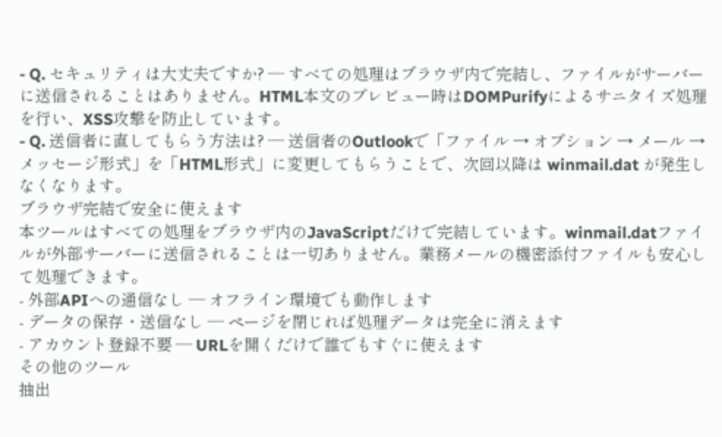- Q. セキュリティは大丈夫ですか? ― すべての処理はブラウザ内で完結し、ファイルがサーバーに送信されることはありません。HTML本文のプレビュー時はDOMPurifyによるサニタイズ処理を行い、XSS攻撃を防止しています。
- Q. 送信者に直してもらう方法は? ― 送信者のOutlookで「ファイル → オプション → メール → メッセージ形式」を「HTML形式」に変更してもらうことで、次回以降は winmail.dat が発生しなくなります。
ブラウザ完結で安全に使えます
本ツールはすべての処理をブラウザ内のJavaScriptだけで完結しています。winmail.datファイルが外部サーバーに送信されることは一切ありません。業務メールの機密添付ファイルも安心して処理できます。
- 外部APIへの通信なし ― オフライン環境でも動作します
- データの保存・送信なし ― ページを閉じれば処理データは完全に消えます
- アカウント登録不要 ― URLを開くだけで誰でもすぐに使えます
その他のツール
抽出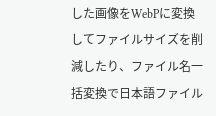した画像をWebPに変換してファイルサイズを削減したり、ファイル名一括変換で日本語ファイル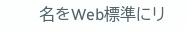名をWeb標準にリ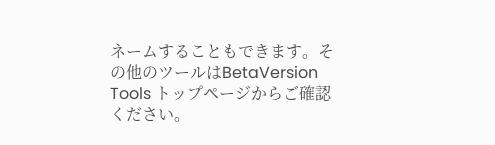ネームすることもできます。その他のツールはBetaVersion Tools トップページからご確認ください。